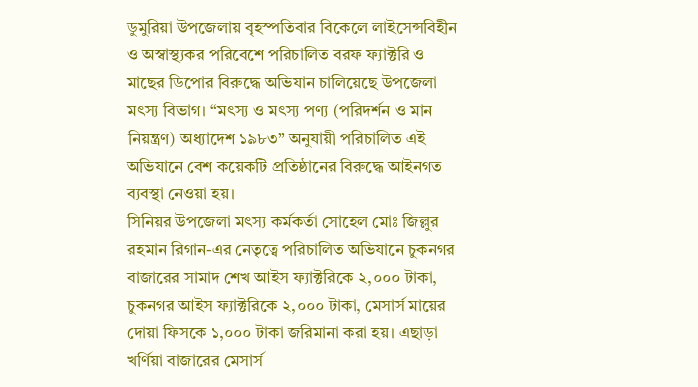ডুমুরিয়া উপজেলায় বৃহস্পতিবার বিকেলে লাইসেন্সবিহীন ও অস্বাস্থ্যকর পরিবেশে পরিচালিত বরফ ফ্যাক্টরি ও মাছের ডিপোর বিরুদ্ধে অভিযান চালিয়েছে উপজেলা মৎস্য বিভাগ। “মৎস্য ও মৎস্য পণ্য (পরিদর্শন ও মান নিয়ন্ত্রণ) অধ্যাদেশ ১৯৮৩” অনুযায়ী পরিচালিত এই অভিযানে বেশ কয়েকটি প্রতিষ্ঠানের বিরুদ্ধে আইনগত ব্যবস্থা নেওয়া হয়।
সিনিয়র উপজেলা মৎস্য কর্মকর্তা সোহেল মোঃ জিল্লুর রহমান রিগান-এর নেতৃত্বে পরিচালিত অভিযানে চুকনগর বাজারের সামাদ শেখ আইস ফ্যাক্টরিকে ২,০০০ টাকা, চুকনগর আইস ফ্যাক্টরিকে ২,০০০ টাকা, মেসার্স মায়ের দোয়া ফিসকে ১,০০০ টাকা জরিমানা করা হয়। এছাড়া খর্ণিয়া বাজারের মেসার্স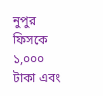নুপুর ফিসকে ১,০০০ টাকা এবং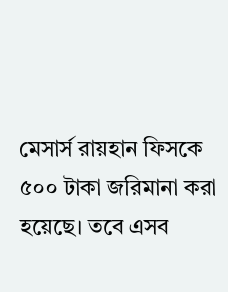মেসার্স রায়হান ফিসকে ৫০০ টাকা জরিমানা করা হয়েছে। তবে এসব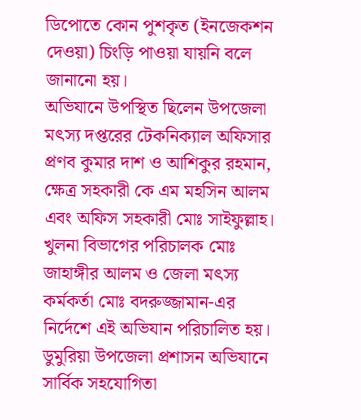ডিপোতে কোন পুশকৃত (ইনজেকশন দেওয়া) চিংড়ি পাওয়া যায়নি বলে জানানো হয়।
অভিযানে উপস্থিত ছিলেন উপজেলা মৎস্য দপ্তরের টেকনিক্যাল অফিসার প্রণব কুমার দাশ ও আশিকুর রহমান, ক্ষেত্র সহকারী কে এম মহসিন আলম এবং অফিস সহকারী মোঃ সাইফুল্লাহ।
খুলনা বিভাগের পরিচালক মোঃ জাহাঙ্গীর আলম ও জেলা মৎস্য কর্মকর্তা মোঃ বদরুজ্জামান-এর নির্দেশে এই অভিযান পরিচালিত হয়। ডুমুরিয়া উপজেলা প্রশাসন অভিযানে সার্বিক সহযোগিতা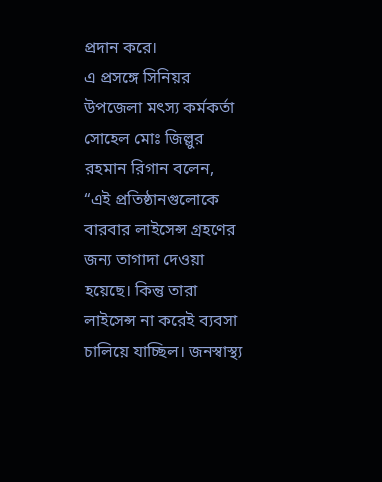প্রদান করে।
এ প্রসঙ্গে সিনিয়র উপজেলা মৎস্য কর্মকর্তা সোহেল মোঃ জিল্লুর রহমান রিগান বলেন,
“এই প্রতিষ্ঠানগুলোকে বারবার লাইসেন্স গ্রহণের জন্য তাগাদা দেওয়া হয়েছে। কিন্তু তারা লাইসেন্স না করেই ব্যবসা চালিয়ে যাচ্ছিল। জনস্বাস্থ্য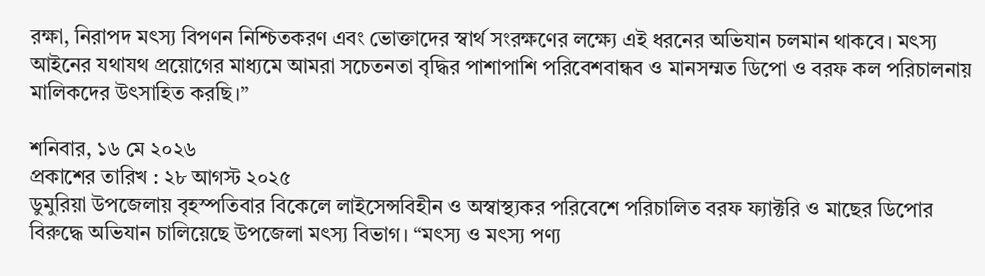রক্ষা, নিরাপদ মৎস্য বিপণন নিশ্চিতকরণ এবং ভোক্তাদের স্বার্থ সংরক্ষণের লক্ষ্যে এই ধরনের অভিযান চলমান থাকবে। মৎস্য আইনের যথাযথ প্রয়োগের মাধ্যমে আমরা সচেতনতা বৃদ্ধির পাশাপাশি পরিবেশবান্ধব ও মানসম্মত ডিপো ও বরফ কল পরিচালনায় মালিকদের উৎসাহিত করছি।”

শনিবার, ১৬ মে ২০২৬
প্রকাশের তারিখ : ২৮ আগস্ট ২০২৫
ডুমুরিয়া উপজেলায় বৃহস্পতিবার বিকেলে লাইসেন্সবিহীন ও অস্বাস্থ্যকর পরিবেশে পরিচালিত বরফ ফ্যাক্টরি ও মাছের ডিপোর বিরুদ্ধে অভিযান চালিয়েছে উপজেলা মৎস্য বিভাগ। “মৎস্য ও মৎস্য পণ্য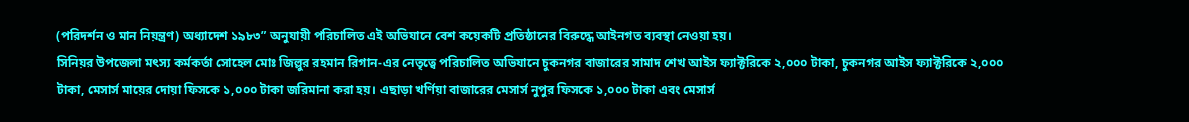(পরিদর্শন ও মান নিয়ন্ত্রণ) অধ্যাদেশ ১৯৮৩” অনুযায়ী পরিচালিত এই অভিযানে বেশ কয়েকটি প্রতিষ্ঠানের বিরুদ্ধে আইনগত ব্যবস্থা নেওয়া হয়।
সিনিয়র উপজেলা মৎস্য কর্মকর্তা সোহেল মোঃ জিল্লুর রহমান রিগান-এর নেতৃত্বে পরিচালিত অভিযানে চুকনগর বাজারের সামাদ শেখ আইস ফ্যাক্টরিকে ২,০০০ টাকা, চুকনগর আইস ফ্যাক্টরিকে ২,০০০ টাকা, মেসার্স মায়ের দোয়া ফিসকে ১,০০০ টাকা জরিমানা করা হয়। এছাড়া খর্ণিয়া বাজারের মেসার্স নুপুর ফিসকে ১,০০০ টাকা এবং মেসার্স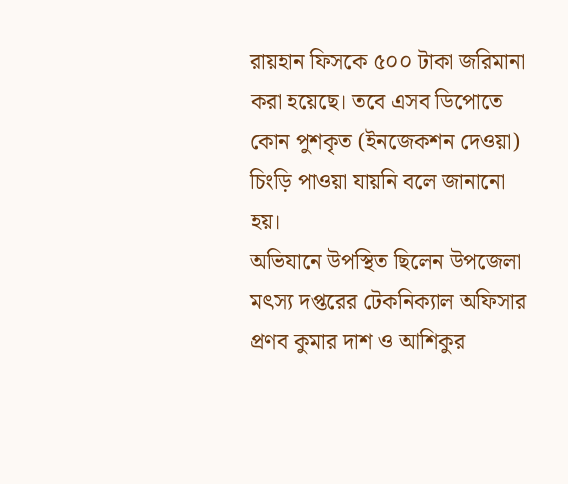রায়হান ফিসকে ৫০০ টাকা জরিমানা করা হয়েছে। তবে এসব ডিপোতে কোন পুশকৃত (ইনজেকশন দেওয়া) চিংড়ি পাওয়া যায়নি বলে জানানো হয়।
অভিযানে উপস্থিত ছিলেন উপজেলা মৎস্য দপ্তরের টেকনিক্যাল অফিসার প্রণব কুমার দাশ ও আশিকুর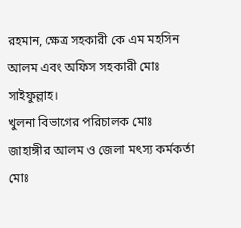রহমান, ক্ষেত্র সহকারী কে এম মহসিন আলম এবং অফিস সহকারী মোঃ সাইফুল্লাহ।
খুলনা বিভাগের পরিচালক মোঃ জাহাঙ্গীর আলম ও জেলা মৎস্য কর্মকর্তা মোঃ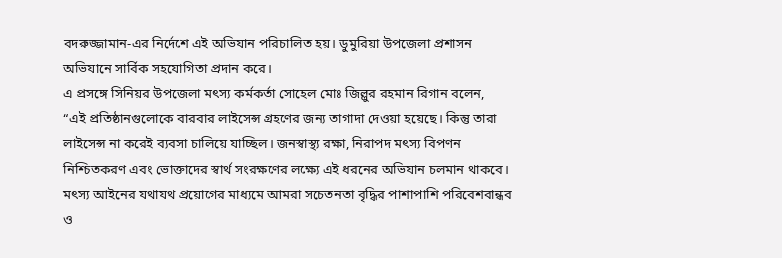বদরুজ্জামান-এর নির্দেশে এই অভিযান পরিচালিত হয়। ডুমুরিয়া উপজেলা প্রশাসন অভিযানে সার্বিক সহযোগিতা প্রদান করে।
এ প্রসঙ্গে সিনিয়র উপজেলা মৎস্য কর্মকর্তা সোহেল মোঃ জিল্লুর রহমান রিগান বলেন,
“এই প্রতিষ্ঠানগুলোকে বারবার লাইসেন্স গ্রহণের জন্য তাগাদা দেওয়া হয়েছে। কিন্তু তারা লাইসেন্স না করেই ব্যবসা চালিয়ে যাচ্ছিল। জনস্বাস্থ্য রক্ষা, নিরাপদ মৎস্য বিপণন নিশ্চিতকরণ এবং ভোক্তাদের স্বার্থ সংরক্ষণের লক্ষ্যে এই ধরনের অভিযান চলমান থাকবে। মৎস্য আইনের যথাযথ প্রয়োগের মাধ্যমে আমরা সচেতনতা বৃদ্ধির পাশাপাশি পরিবেশবান্ধব ও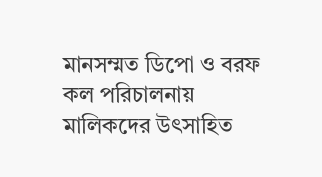মানসম্মত ডিপো ও বরফ কল পরিচালনায় মালিকদের উৎসাহিত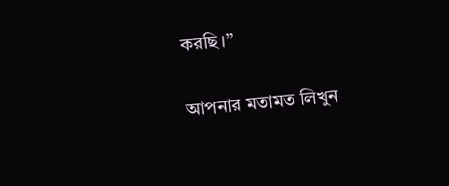করছি।”

আপনার মতামত লিখুন